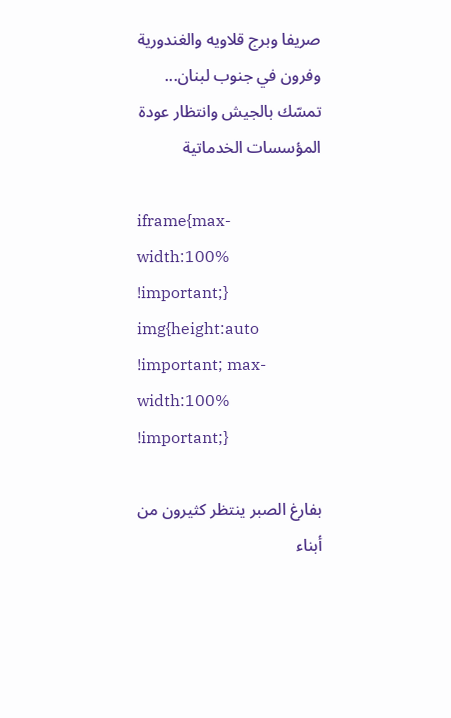صريفا وبرج قلاويه والغندورية وفرون في جنوب لبنان... تمسّك بالجيش وانتظار عودة المؤسسات الخدماتية

iframe{max-width:100% !important;} img{height:auto !important; max-width:100% !important;}

بفارغ الصبر ينتظر كثيرون من أبناء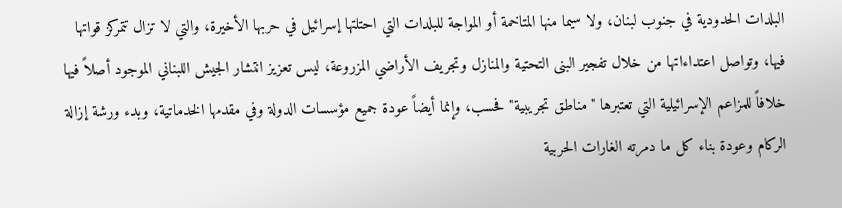البلدات الحدودية في جنوب لبنان، ولا سيما منها المتاخمة أو المواجة للبلدات التي احتلتها إسرائيل في حربها الأخيرة، والتي لا تزال تتمركز قواتها فيها، وتواصل اعتداءاتها من خلال تفجير البنى التحتية والمنازل وتجريف الأراضي المزروعة، ليس تعزيز انتشار الجيش اللبناني الموجود أصلاً فيها خلافاً للمزاعم الإسرائيلية التي تعتبرها "مناطق تجريبية" فحسب، وإنما أيضاً عودة جميع مؤسسات الدولة وفي مقدمها الخدماتية، وبدء ورشة إزالة الركام وعودة بناء كل ما دمرته الغارات الحربية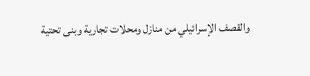والقصف الإسرائيلي من منازل ومحلات تجارية وبنى تحتية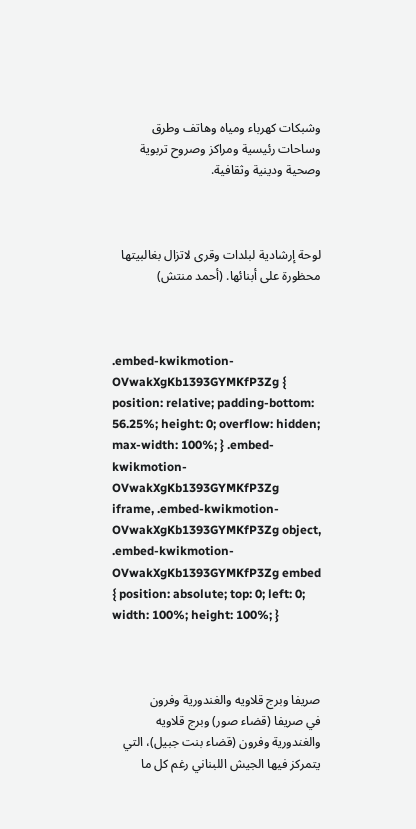وشبكات كهرباء ومياه وهاتف وطرق وساحات رئيسية ومراكز وصروح تربوية وصحية ودينية وثقافية.



لوحة إرشادية لبلدات وقرى لاتزال بغالبيتها محظورة على أبنائها. (أحمد منتش)



.embed-kwikmotion-OVwakXgKb1393GYMKfP3Zg { position: relative; padding-bottom: 56.25%; height: 0; overflow: hidden; max-width: 100%; } .embed-kwikmotion-OVwakXgKb1393GYMKfP3Zg iframe, .embed-kwikmotion-OVwakXgKb1393GYMKfP3Zg object, .embed-kwikmotion-OVwakXgKb1393GYMKfP3Zg embed { position: absolute; top: 0; left: 0; width: 100%; height: 100%; }



صريفا وبرج قلاويه والغندورية وفرون
في صريفا (قضاء صور) وبرج قلاويه والغندورية وفرون (قضاء بنت جبيل)، التي يتمركز فيها الجيش اللبناني رغم كل ما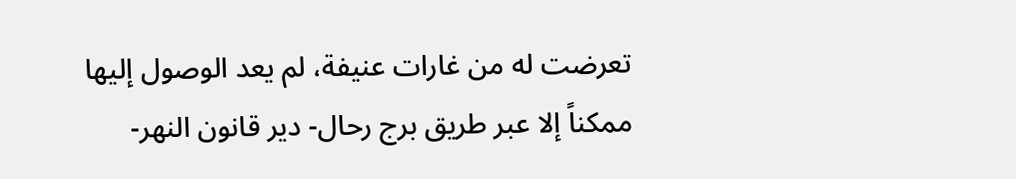تعرضت له من غارات عنيفة، لم يعد الوصول إليها ممكناً إلا عبر طريق برج رحال- دير قانون النهر-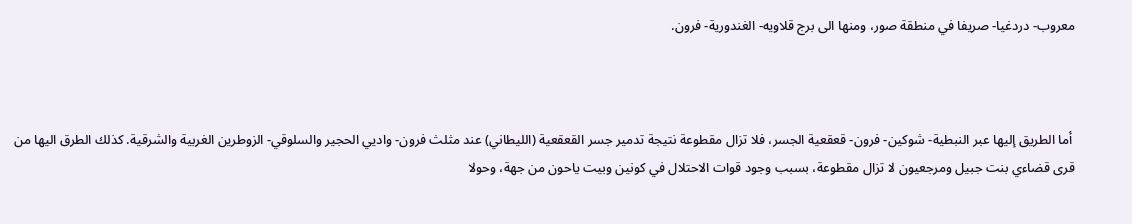معروب- دردغيا- صريفا في منطقة صور، ومنها الى برج قلاويه- الغندورية- فرون.



 أما الطريق إليها عبر النبطية- شوكين- فرون- قعقعية الجسر، فلا تزال مقطوعة نتيجة تدمير جسر القعقعية (الليطاني) عند مثلث فرون- واديي الحجير والسلوقي- الزوطرين الغربية والشرقية. كذلك الطرق اليها من قرى قضاءي بنت جبيل ومرجعيون لا تزال مقطوعة، بسبب وجود قوات الاحتلال في كونين وبيت ياحون من جهة، وحولا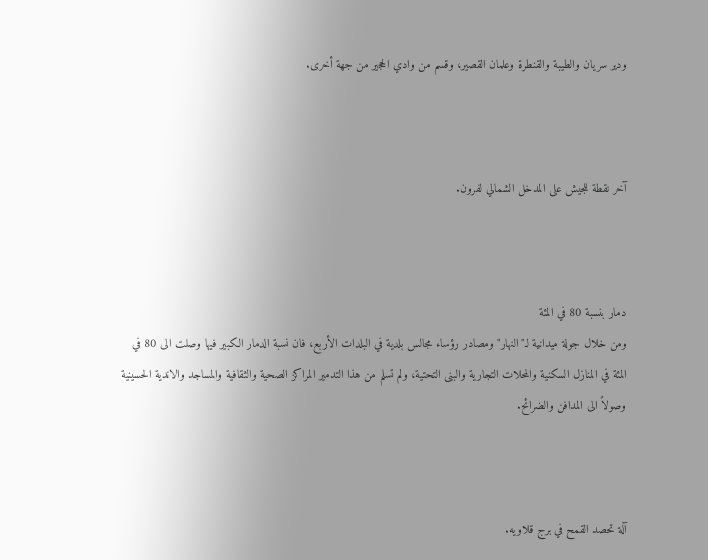ودير سريان والطيبة والقنطرة وعلمان القصير، وقسم من وادي الحجير من جهة أخرى.



آخر نقطة للجيش على المدخل الشمالي لفرون.



دمار بنسبة 80 في المئة
ومن خلال جولة ميدانية لـ"النهار" ومصادر رؤساء مجالس بلدية في البلدات الأربع، فان نسبة الدمار الكبير فيها وصلت الى 80 في المئة في المنازل السكنية والمحلات التجارية والبنى التحتية، ولم تسلم من هذا التدمير المراكز الصحية والثقافية والمساجد والاندية الحسينية وصولاً الى المدافن والضرائح.



آلة تحصد القمح في برج قلاويه.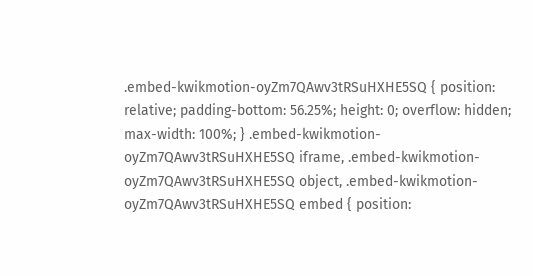.embed-kwikmotion-oyZm7QAwv3tRSuHXHE5SQ { position: relative; padding-bottom: 56.25%; height: 0; overflow: hidden; max-width: 100%; } .embed-kwikmotion-oyZm7QAwv3tRSuHXHE5SQ iframe, .embed-kwikmotion-oyZm7QAwv3tRSuHXHE5SQ object, .embed-kwikmotion-oyZm7QAwv3tRSuHXHE5SQ embed { position: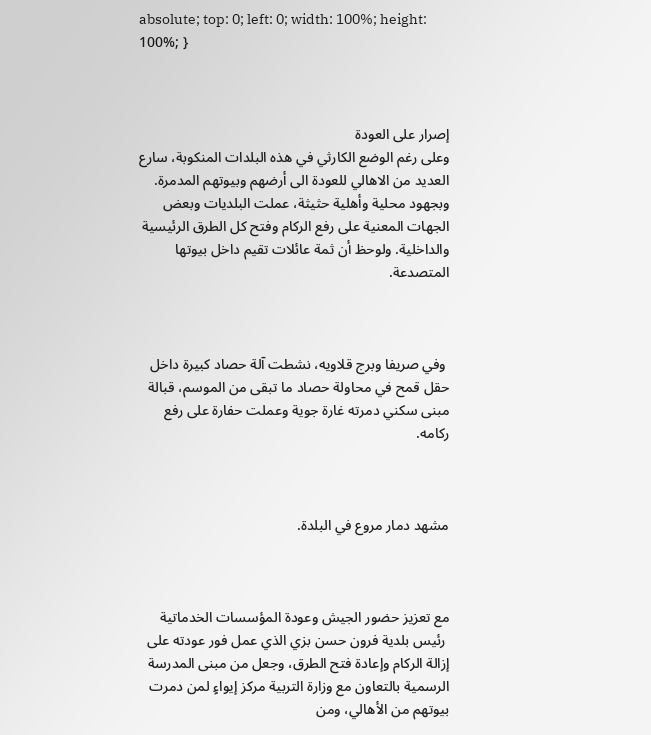absolute; top: 0; left: 0; width: 100%; height: 100%; }



إصرار على العودة
وعلى رغم الوضع الكارثي في هذه البلدات المنكوبة، سارع العديد من الاهالي للعودة الى أرضهم وبيوتهم المدمرة. وبجهود محلية وأهلية حثيثة، عملت البلديات وبعض الجهات المعنية على رفع الركام وفتح كل الطرق الرئيسية والداخلية. ولوحظ أن ثمة عائلات تقيم داخل بيوتها المتصدعة.



 وفي صريفا وبرج قلاويه، نشطت آلة حصاد كبيرة داخل حقل قمح في محاولة حصاد ما تبقى من الموسم، قبالة مبنى سكني دمرته غارة جوية وعملت حفارة على رفع ركامه.



مشهد دمار مروع في البلدة.



مع تعزيز حضور الجيش وعودة المؤسسات الخدماتية
 رئيس بلدية فرون حسن بزي الذي عمل فور عودته على إزالة الركام وإعادة فتح الطرق، وجعل من مبنى المدرسة الرسمية بالتعاون مع وزارة التربية مركز إيواءٍ لمن دمرت بيوتهم من الأهالي، ومن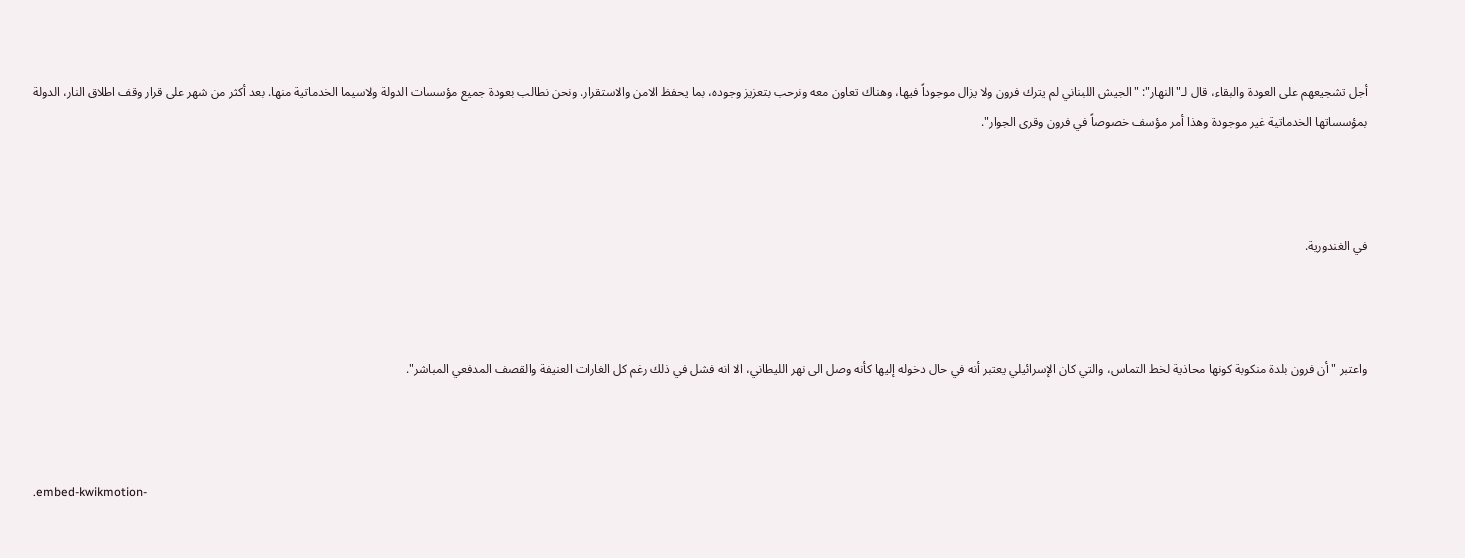أجل تشجيعهم على العودة والبقاء، قال لـ"النهار": "الجيش اللبناني لم يترك فرون ولا يزال موجوداً فيها، وهناك تعاون معه ونرحب بتعزيز وجوده، بما يحفظ الامن والاستقرار. ونحن نطالب بعودة جميع مؤسسات الدولة ولاسيما الخدماتية منها. بعد أكثر من شهر على قرار وقف اطلاق النار، الدولة بمؤسساتها الخدماتية غير موجودة وهذا أمر مؤسف خصوصاً في فرون وقرى الجوار".



في الغندورية.



واعتبر "أن فرون بلدة منكوبة كونها محاذية لخط التماس، والتي كان الإسرائيلي يعتبر أنه في حال دخوله إليها كأنه وصل الى نهر الليطاني، الا انه فشل في ذلك رغم كل الغارات العنيفة والقصف المدفعي المباشر".



.embed-kwikmotion-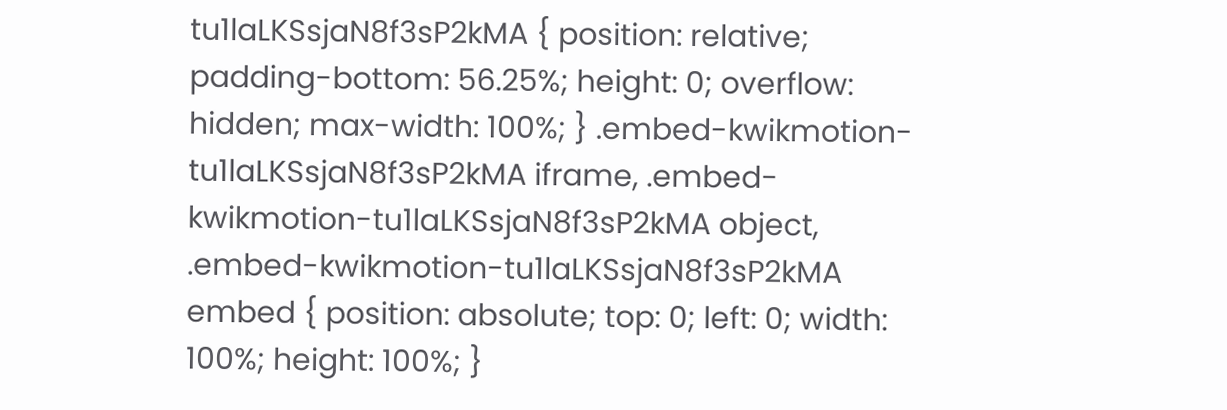tu1laLKSsjaN8f3sP2kMA { position: relative; padding-bottom: 56.25%; height: 0; overflow: hidden; max-width: 100%; } .embed-kwikmotion-tu1laLKSsjaN8f3sP2kMA iframe, .embed-kwikmotion-tu1laLKSsjaN8f3sP2kMA object, .embed-kwikmotion-tu1laLKSsjaN8f3sP2kMA embed { position: absolute; top: 0; left: 0; width: 100%; height: 100%; }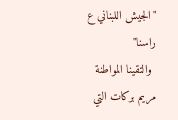"الجيش اللبناني ع راسنا"
 والتقينا المواطنة مريم بركات التي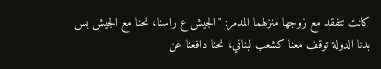كانت تتفقد مع زوجها منزلهما المدمر: "الجيش ع راسنا، نحنا مع الجيش بس بدنا الدولة توقف معنا كشعب لبناني، نحنا دافعنا عن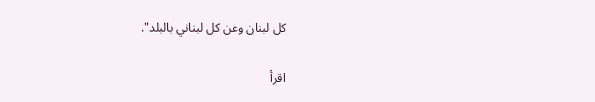كل لبنان وعن كل لبناني بالبلد".

اقرأ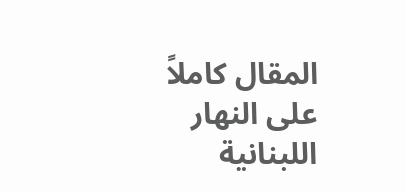المقال كاملاً على النهار اللبنانية